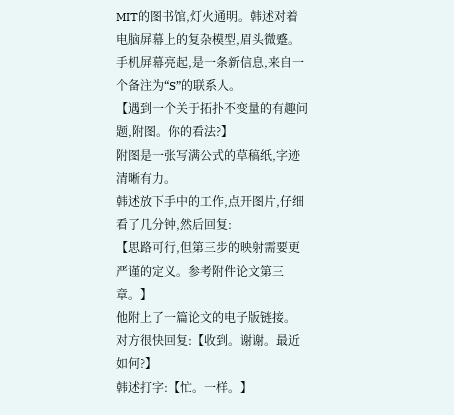MIT的图书馆,灯火通明。韩述对着电脑屏幕上的复杂模型,眉头微蹙。手机屏幕亮起,是一条新信息,来自一个备注为“S”的联系人。
【遇到一个关于拓扑不变量的有趣问题,附图。你的看法?】
附图是一张写满公式的草稿纸,字迹清晰有力。
韩述放下手中的工作,点开图片,仔细看了几分钟,然后回复:
【思路可行,但第三步的映射需要更严谨的定义。参考附件论文第三章。】
他附上了一篇论文的电子版链接。
对方很快回复:【收到。谢谢。最近如何?】
韩述打字:【忙。一样。】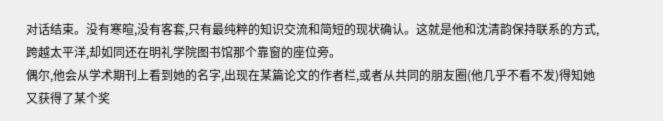对话结束。没有寒暄,没有客套,只有最纯粹的知识交流和简短的现状确认。这就是他和沈清韵保持联系的方式,跨越太平洋,却如同还在明礼学院图书馆那个靠窗的座位旁。
偶尔,他会从学术期刊上看到她的名字,出现在某篇论文的作者栏,或者从共同的朋友圈(他几乎不看不发)得知她又获得了某个奖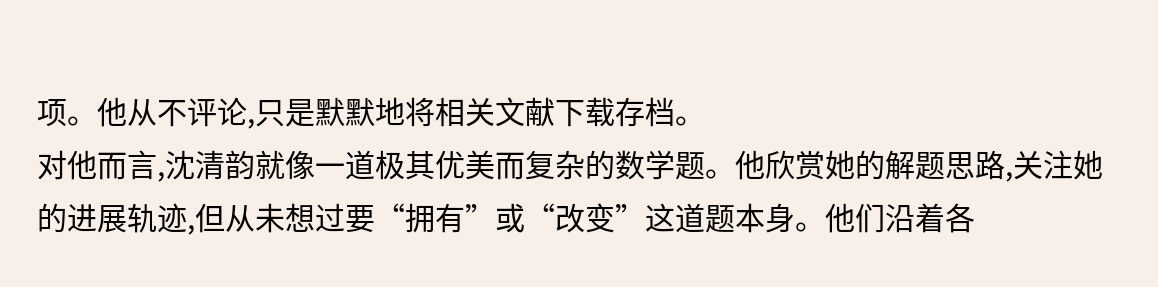项。他从不评论,只是默默地将相关文献下载存档。
对他而言,沈清韵就像一道极其优美而复杂的数学题。他欣赏她的解题思路,关注她的进展轨迹,但从未想过要“拥有”或“改变”这道题本身。他们沿着各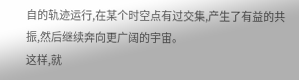自的轨迹运行,在某个时空点有过交集,产生了有益的共振,然后继续奔向更广阔的宇宙。
这样,就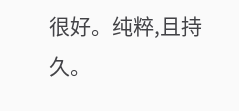很好。纯粹,且持久。